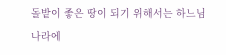돌밭이 좋은 땅이 되기 위해서는 하느님 나라에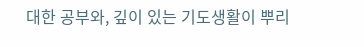대한 공부와, 깊이 있는 기도생활이 뿌리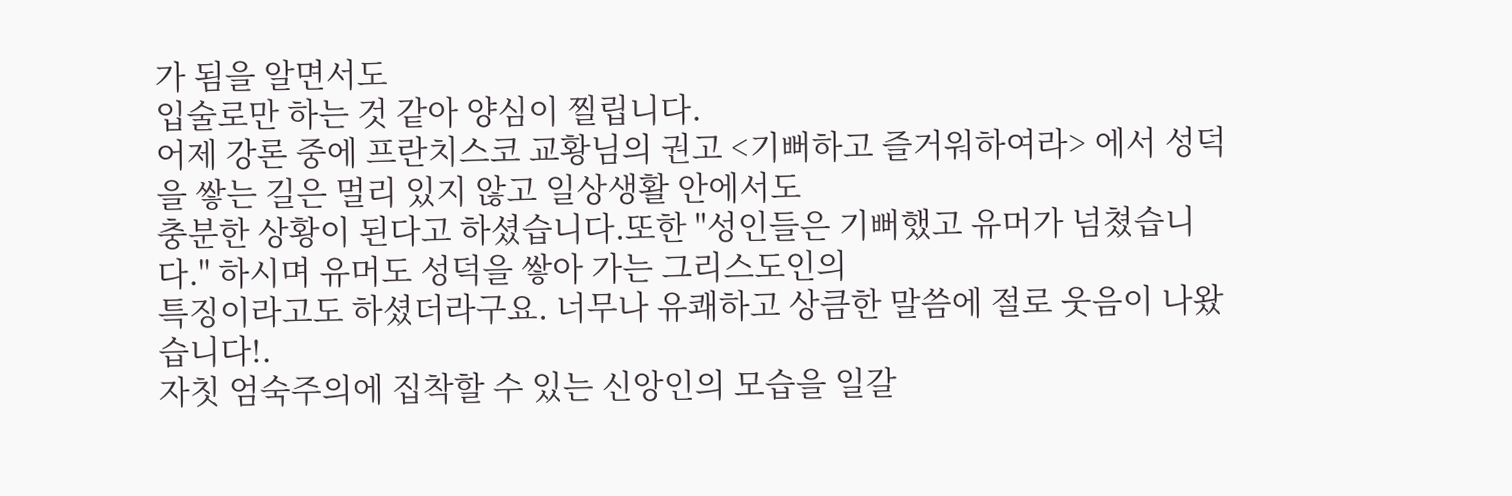가 됨을 알면서도
입술로만 하는 것 같아 양심이 찔립니다.
어제 강론 중에 프란치스코 교황님의 권고 <기뻐하고 즐거워하여라> 에서 성덕을 쌓는 길은 멀리 있지 않고 일상생활 안에서도
충분한 상황이 된다고 하셨습니다.또한 "성인들은 기뻐했고 유머가 넘쳤습니다." 하시며 유머도 성덕을 쌓아 가는 그리스도인의
특징이라고도 하셨더라구요. 너무나 유쾌하고 상큼한 말씀에 절로 웃음이 나왔습니다!.
자칫 엄숙주의에 집착할 수 있는 신앙인의 모습을 일갈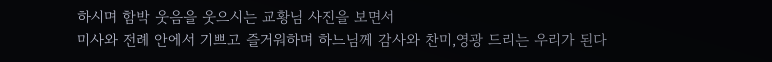하시며 함박 웃음을 웃으시는 교황님 사진을 보면서
미사와 전례 안에서 기쁘고 즐거워하며 하느님께 감사와 찬미,영광 드리는 우리가 된다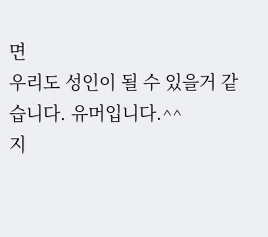면
우리도 성인이 될 수 있을거 같습니다. 유머입니다.^^
지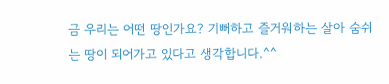금 우리는 어떤 땅인가요? 기뻐하고 즐거워하는 살아 숨쉬는 땅이 되어가고 있다고 생각합니다.^^